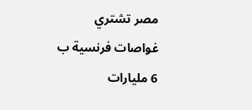مصر تشتري غواصات فرنسية ب 6 مليارات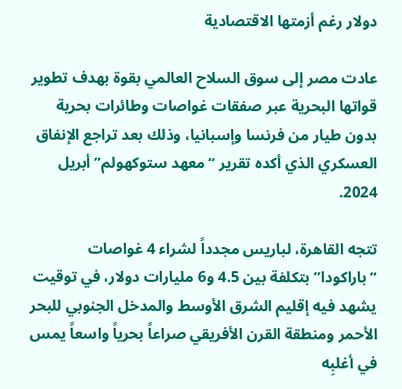دولار رغم أزمتها الاقتصادية

عادت مصر إلى سوق السلاح العالمي بقوة بهدف تطوير قواتها البحرية عبر صفقات غواصات وطائرات بحرية بدون طيار من فرنسا وإسبانيا، وذلك بعد تراجع الإنفاق العسكري الذي أكده تقرير “معهد ستوكهولم” أبريل 2024.

تتجه القاهرة، لباريس مجدداً لشراء 4 غواصات “باراكودا” بتكلفة بين 4.5 و6 مليارات دولار، في توقيت يشهد فيه إقليم الشرق الأوسط والمدخل الجنوبي للبحر الأحمر ومنطقة القرن الأفريقي صراعاً بحرياً واسعاً يمس في أغلبِه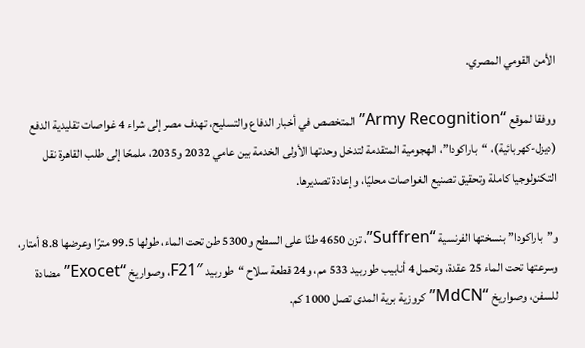الأمن القومي المصري.

ووفقا لموقع “Army Recognition” المتخصص في أخبار الدفاع والتسليح، تهدف مصر إلى شراء 4 غواصات تقليدية الدفع (ديزل-كهربائية)، “باراكودا”، الهجومية المتقدمة لتدخل وحدتها الأولى الخدمة بين عامي 2032 و2035، ملمحًا إلى طلب القاهرة نقل التكنولوجيا كاملة وتحقيق تصنيع الغواصات محليًا، وإعادة تصديرها.

و”باراكودا” بنسختها الفرنسية “Suffren”، تزن 4650 طنًا على السطح و5300 طن تحت الماء، طولها 99.5 مترًا وعرضها 8.8 أمتار، وسرعتها تحت الماء 25 عقدة، وتحمل 4 أنابيب طوربيد 533 مم، و24 قطعة سلاح “طوربيد F21″، وصواريخ “Exocet” مضادة للسفن، وصواريخ “MdCN” كروزية برية المدى تصل 1000 كم.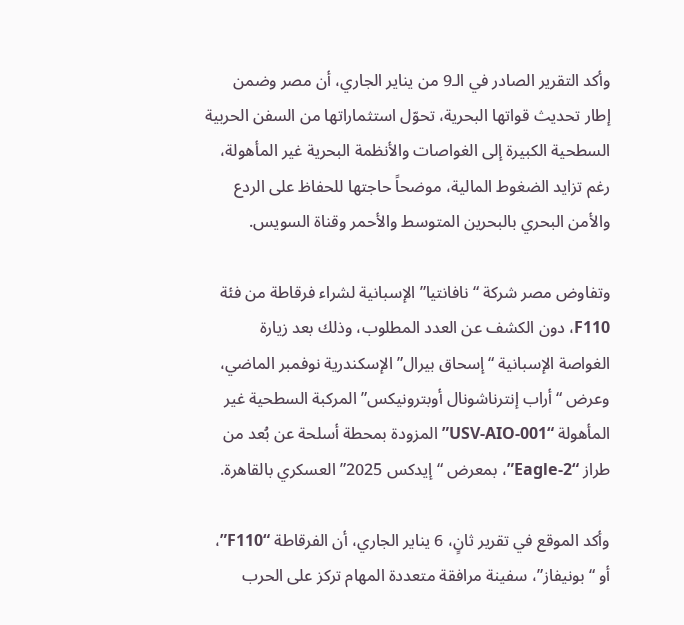وأكد التقرير الصادر في الـ9 من يناير الجاري، أن مصر وضمن إطار تحديث قواتها البحرية، تحوّل استثماراتها من السفن الحربية السطحية الكبيرة إلى الغواصات والأنظمة البحرية غير المأهولة، رغم تزايد الضغوط المالية، موضحاً حاجتها للحفاظ على الردع والأمن البحري بالبحرين المتوسط والأحمر وقناة السويس.

وتفاوض مصر شركة “نافانتيا” الإسبانية لشراء فرقاطة من فئة F110، دون الكشف عن العدد المطلوب، وذلك بعد زيارة الغواصة الإسبانية “إسحاق بيرال” الإسكندرية نوفمبر الماضي، وعرض “أراب إنترناشونال أوبترونيكس” المركبة السطحية غير المأهولة “USV-AIO-001” المزودة بمحطة أسلحة عن بُعد من طراز “Eagle-2”، بمعرض “إيدكس 2025” العسكري بالقاهرة.

وأكد الموقع في تقرير ثانٍ، 6 يناير الجاري، أن الفرقاطة “F110”، أو “بونيفاز”، سفينة مرافقة متعددة المهام تركز على الحرب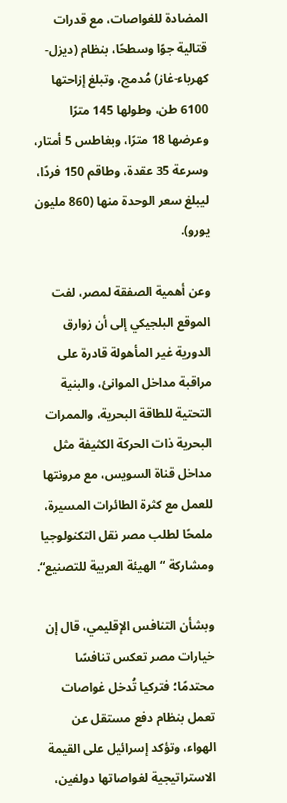المضادة للغواصات، مع قدرات قتالية جوًا وسطحًا، بنظام (ديزل-كهرباء-غاز) مُدمج، وتبلغ إزاحتها 6100 طن، وطولها 145 مترًا وعرضها 18 مترًا، وبغاطس 5 أمتار، وسرعة 35 عقدة، وطاقم 150 فردًا، ليبلغ سعر الوحدة منها (860 مليون يورو).

وعن أهمية الصفقة لمصر، لفت الموقع البلجيكي إلى أن زوارق الدورية غير المأهولة قادرة على مراقبة مداخل الموانئ، والبنية التحتية للطاقة البحرية، والممرات البحرية ذات الحركة الكثيفة مثل مداخل قناة السويس، مع مرونتها للعمل مع كثرة الطائرات المسيرة، ملمحًا لطلب مصر نقل التكنولوجيا ومشاركة “الهيئة العربية للتصنيع“.

وبشأن التنافس الإقليمي، قال إن خيارات مصر تعكس تنافسًا محتدمًا؛ فتركيا تُدخل غواصات تعمل بنظام دفع مستقل عن الهواء، وتؤكد إسرائيل على القيمة الاستراتيجية لغواصاتها دولفين،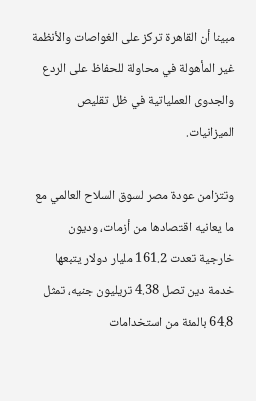مبينا أن القاهرة تركز على الغواصات والأنظمة غير المأهولة في محاولة للحفاظ على الردع والجدوى العملياتية في ظل تقليص الميزانيات.

وتتزامن عودة مصر لسوق السلاح العالمي مع ما يعانيه اقتصادها من أزمات، وديون خارجية تعدت 161.2 مليار دولار يتبعها خدمة دين تصل 4.38 تريليون جنيه، تمثل 64.8 بالمئة من استخدامات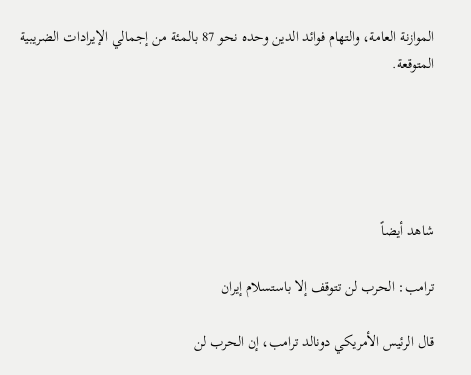الموازنة العامة، والتهام فوائد الدين وحده نحو 87 بالمئة من إجمالي الإيرادات الضريبية المتوقعة.





شاهد أيضاً

ترامب: الحرب لن تتوقف إلا باستسلام إيران

قال الرئيس الأمريكي دونالد ترامب، إن الحرب لن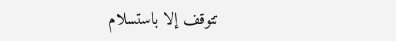تتوقف إلا باستسلام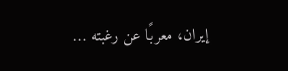إيران، معربًا عن رغبته …